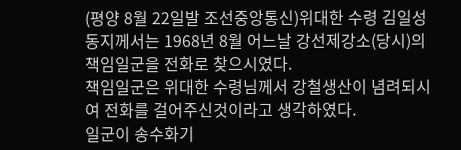(평양 8월 22일발 조선중앙통신)위대한 수령 김일성동지께서는 1968년 8월 어느날 강선제강소(당시)의 책임일군을 전화로 찾으시였다.
책임일군은 위대한 수령님께서 강철생산이 념려되시여 전화를 걸어주신것이라고 생각하였다.
일군이 송수화기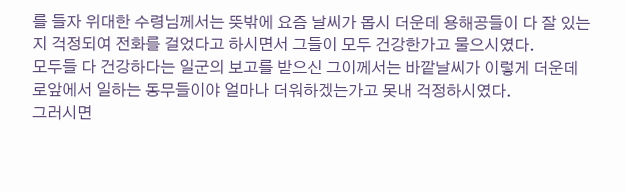를 들자 위대한 수령님께서는 뜻밖에 요즘 날씨가 몹시 더운데 용해공들이 다 잘 있는지 걱정되여 전화를 걸었다고 하시면서 그들이 모두 건강한가고 물으시였다.
모두들 다 건강하다는 일군의 보고를 받으신 그이께서는 바깥날씨가 이렇게 더운데 로앞에서 일하는 동무들이야 얼마나 더워하겠는가고 못내 걱정하시였다.
그러시면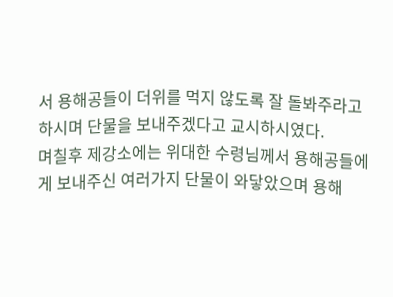서 용해공들이 더위를 먹지 않도록 잘 돌봐주라고 하시며 단물을 보내주겠다고 교시하시였다.
며칠후 제강소에는 위대한 수령님께서 용해공들에게 보내주신 여러가지 단물이 와닿았으며 용해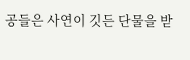공들은 사연이 깃든 단물을 받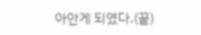아안게 되였다.(끝)